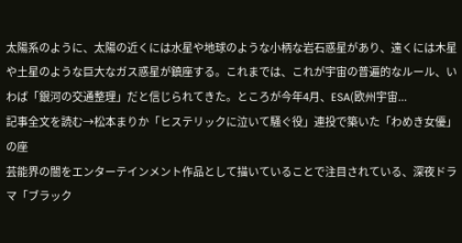太陽系のように、太陽の近くには水星や地球のような小柄な岩石惑星があり、遠くには木星や土星のような巨大なガス惑星が鎮座する。これまでは、これが宇宙の普遍的なルール、いわば「銀河の交通整理」だと信じられてきた。ところが今年4月、ESA(欧州宇宙...
記事全文を読む→松本まりか「ヒステリックに泣いて騒ぐ役」連投で築いた「わめき女優」の座
芸能界の闇をエンターテインメント作品として描いていることで注目されている、深夜ドラマ「ブラック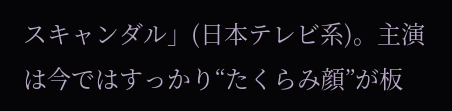スキャンダル」(日本テレビ系)。主演は今ではすっかり“たくらみ顔”が板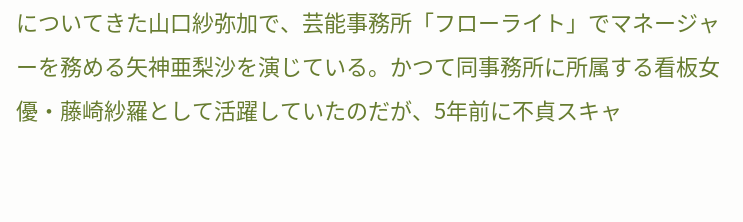についてきた山口紗弥加で、芸能事務所「フローライト」でマネージャーを務める矢神亜梨沙を演じている。かつて同事務所に所属する看板女優・藤崎紗羅として活躍していたのだが、5年前に不貞スキャ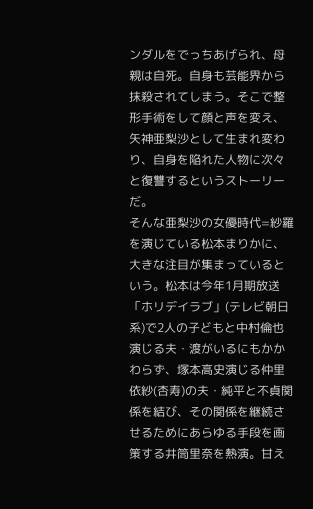ンダルをでっちあげられ、母親は自死。自身も芸能界から抹殺されてしまう。そこで整形手術をして顔と声を変え、矢神亜梨沙として生まれ変わり、自身を陥れた人物に次々と復讐するというストーリーだ。
そんな亜梨沙の女優時代=紗羅を演じている松本まりかに、大きな注目が集まっているという。松本は今年1月期放送「ホリデイラブ」(テレビ朝日系)で2人の子どもと中村倫也演じる夫・渡がいるにもかかわらず、塚本高史演じる仲里依紗(杏寿)の夫・純平と不貞関係を結び、その関係を継続させるためにあらゆる手段を画策する井筒里奈を熱演。甘え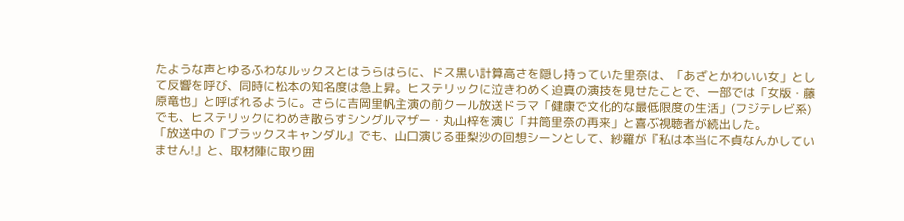たような声とゆるふわなルックスとはうらはらに、ドス黒い計算高さを隠し持っていた里奈は、「あざとかわいい女」として反響を呼び、同時に松本の知名度は急上昇。ヒステリックに泣きわめく迫真の演技を見せたことで、一部では「女版・藤原竜也」と呼ばれるように。さらに吉岡里帆主演の前クール放送ドラマ「健康で文化的な最低限度の生活」(フジテレビ系)でも、ヒステリックにわめき散らすシングルマザー・丸山梓を演じ「井筒里奈の再来」と喜ぶ視聴者が続出した。
「放送中の『ブラックスキャンダル』でも、山口演じる亜梨沙の回想シーンとして、紗羅が『私は本当に不貞なんかしていません!』と、取材陣に取り囲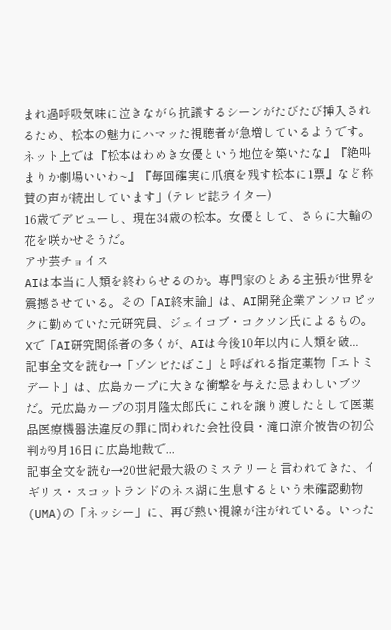まれ過呼吸気味に泣きながら抗議するシーンがたびたび挿入されるため、松本の魅力にハマッた視聴者が急増しているようです。ネット上では『松本はわめき女優という地位を築いたな』『絶叫まりか劇場いいわ~』『毎回確実に爪痕を残す松本に1票』など称賛の声が続出しています」(テレビ誌ライター)
16歳でデビューし、現在34歳の松本。女優として、さらに大輪の花を咲かせそうだ。
アサ芸チョイス
AIは本当に人類を終わらせるのか。専門家のとある主張が世界を震撼させている。その「AI終末論」は、AI開発企業アンソロピックに勤めていた元研究員、ジェイコブ・コクソン氏によるもの。Xで「AI研究関係者の多くが、AIは今後10年以内に人類を破...
記事全文を読む→「ゾンビたばこ」と呼ばれる指定薬物「エトミデート」は、広島カープに大きな衝撃を与えた忌まわしいブツだ。元広島カープの羽月隆太郎氏にこれを譲り渡したとして医薬品医療機器法違反の罪に問われた会社役員・滝口涼介被告の初公判が9月16日に広島地裁で...
記事全文を読む→20世紀最大級のミステリーと言われてきた、イギリス・スコットランドのネス湖に生息するという未確認動物(UMA)の「ネッシー」に、再び熱い視線が注がれている。いった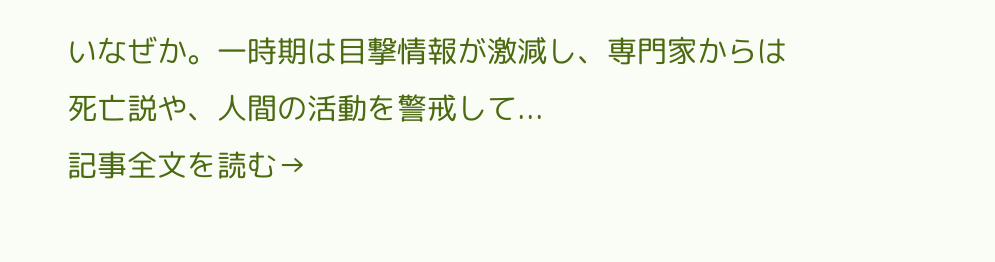いなぜか。一時期は目撃情報が激減し、専門家からは死亡説や、人間の活動を警戒して...
記事全文を読む→